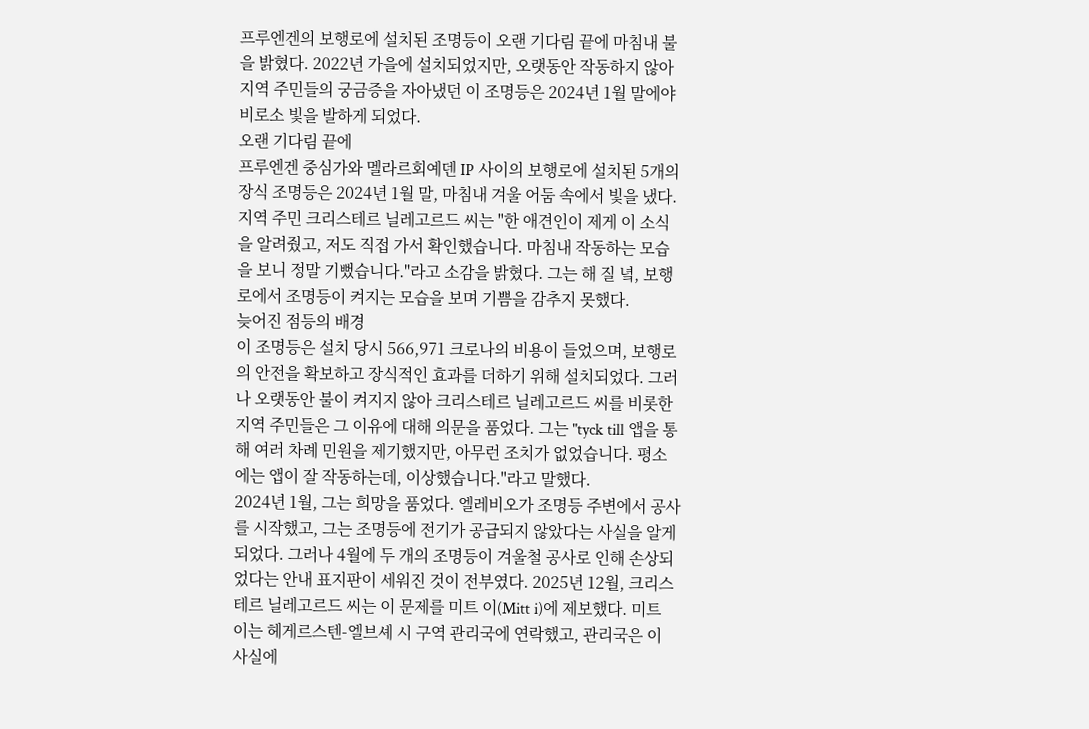프루엔겐의 보행로에 설치된 조명등이 오랜 기다림 끝에 마침내 불을 밝혔다. 2022년 가을에 설치되었지만, 오랫동안 작동하지 않아 지역 주민들의 궁금증을 자아냈던 이 조명등은 2024년 1월 말에야 비로소 빛을 발하게 되었다.
오랜 기다림 끝에
프루엔겐 중심가와 멜라르회예덴 IP 사이의 보행로에 설치된 5개의 장식 조명등은 2024년 1월 말, 마침내 겨울 어둠 속에서 빛을 냈다. 지역 주민 크리스테르 닐레고르드 씨는 "한 애견인이 제게 이 소식을 알려줬고, 저도 직접 가서 확인했습니다. 마침내 작동하는 모습을 보니 정말 기뻤습니다."라고 소감을 밝혔다. 그는 해 질 녘, 보행로에서 조명등이 켜지는 모습을 보며 기쁨을 감추지 못했다.
늦어진 점등의 배경
이 조명등은 설치 당시 566,971 크로나의 비용이 들었으며, 보행로의 안전을 확보하고 장식적인 효과를 더하기 위해 설치되었다. 그러나 오랫동안 불이 켜지지 않아 크리스테르 닐레고르드 씨를 비롯한 지역 주민들은 그 이유에 대해 의문을 품었다. 그는 "tyck till 앱을 통해 여러 차례 민원을 제기했지만, 아무런 조치가 없었습니다. 평소에는 앱이 잘 작동하는데, 이상했습니다."라고 말했다.
2024년 1월, 그는 희망을 품었다. 엘레비오가 조명등 주변에서 공사를 시작했고, 그는 조명등에 전기가 공급되지 않았다는 사실을 알게 되었다. 그러나 4월에 두 개의 조명등이 겨울철 공사로 인해 손상되었다는 안내 표지판이 세워진 것이 전부였다. 2025년 12월, 크리스테르 닐레고르드 씨는 이 문제를 미트 이(Mitt i)에 제보했다. 미트 이는 헤게르스텐-엘브셰 시 구역 관리국에 연락했고, 관리국은 이 사실에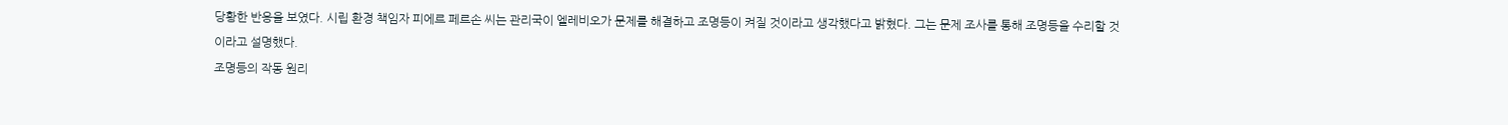당황한 반응을 보였다. 시립 환경 책임자 피에르 페르손 씨는 관리국이 엘레비오가 문제를 해결하고 조명등이 켜질 것이라고 생각했다고 밝혔다. 그는 문제 조사를 통해 조명등을 수리할 것이라고 설명했다.
조명등의 작동 원리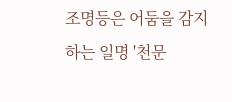조명등은 어둠을 감지하는 일명 '천문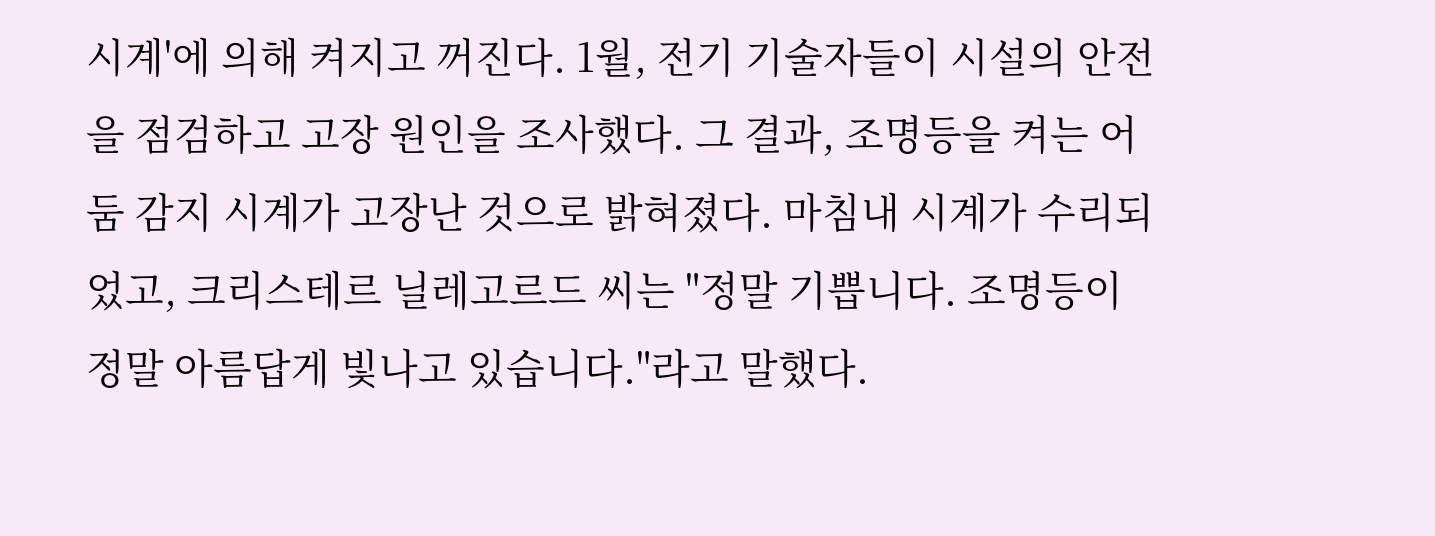시계'에 의해 켜지고 꺼진다. 1월, 전기 기술자들이 시설의 안전을 점검하고 고장 원인을 조사했다. 그 결과, 조명등을 켜는 어둠 감지 시계가 고장난 것으로 밝혀졌다. 마침내 시계가 수리되었고, 크리스테르 닐레고르드 씨는 "정말 기쁩니다. 조명등이 정말 아름답게 빛나고 있습니다."라고 말했다.